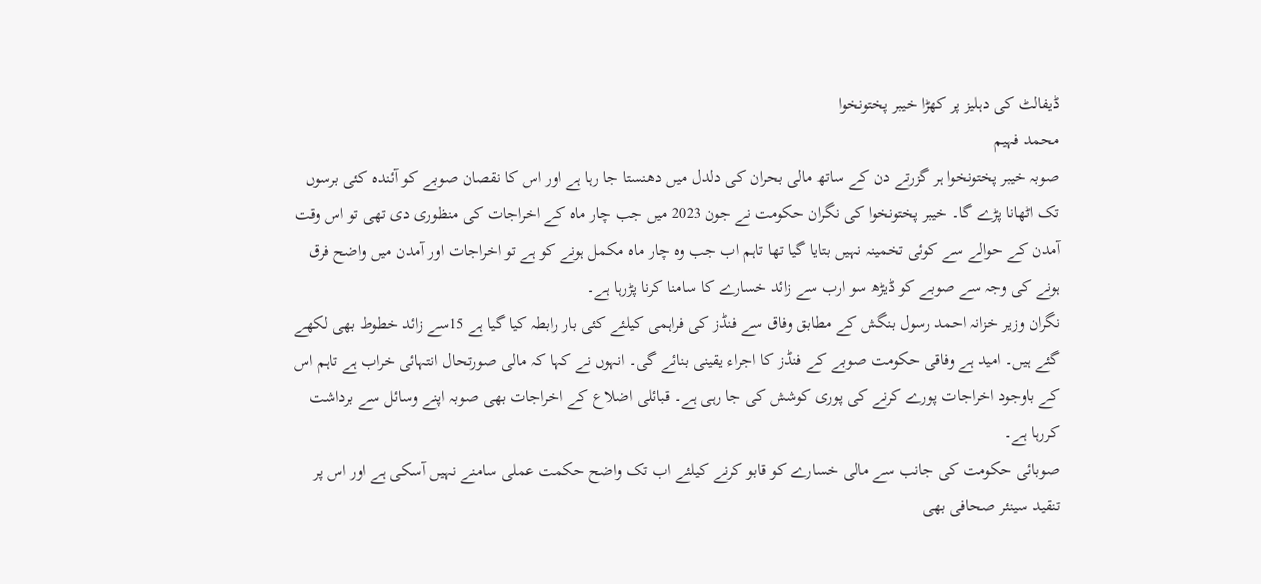ڈیفالٹ کی دہلیز پر کھڑا خیبر پختونخوا
محمد فہیم
صوبہ خیبر پختونخوا ہر گزرتے دن کے ساتھ مالی بحران کی دلدل میں دھنستا جا رہا ہے اور اس کا نقصان صوبے کو آئندہ کئی برسوں تک اٹھانا پڑے گا۔ خیبر پختونخوا کی نگران حکومت نے جون 2023 میں جب چار ماہ کے اخراجات کی منظوری دی تھی تو اس وقت آمدن کے حوالے سے کوئی تخمینہ نہیں بتایا گیا تھا تاہم اب جب وہ چار ماہ مکمل ہونے کو ہے تو اخراجات اور آمدن میں واضح فرق ہونے کی وجہ سے صوبے کو ڈیڑھ سو ارب سے زائد خسارے کا سامنا کرنا پڑرہا ہے۔
نگران وزیر خزانہ احمد رسول بنگش کے مطابق وفاق سے فنڈز کی فراہمی کیلئے کئی بار رابطہ کیا گیا ہے 15سے زائد خطوط بھی لکھے گئے ہیں۔ امید ہے وفاقی حکومت صوبے کے فنڈز کا اجراء یقینی بنائے گی۔ انہوں نے کہا کہ مالی صورتحال انتہائی خراب ہے تاہم اس کے باوجود اخراجات پورے کرنے کی پوری کوشش کی جا رہی ہے۔ قبائلی اضلاع کے اخراجات بھی صوبہ اپنے وسائل سے برداشت کررہا ہے۔
صوبائی حکومت کی جانب سے مالی خسارے کو قابو کرنے کیلئے اب تک واضح حکمت عملی سامنے نہیں آسکی ہے اور اس پر تنقید سینئر صحافی بھی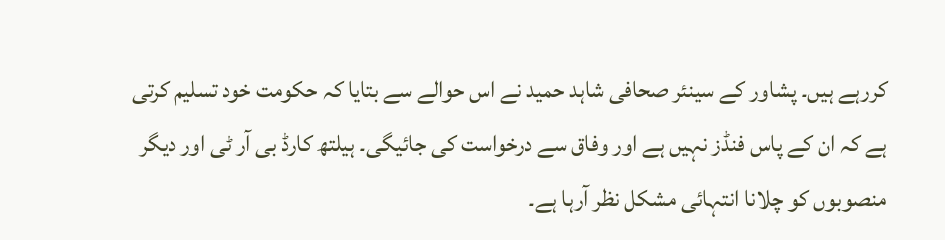کررہے ہیں۔ پشاور کے سینئر صحافی شاہد حمید نے اس حوالے سے بتایا کہ حکومت خود تسلیم کرتی ہے کہ ان کے پاس فنڈز نہیں ہے اور وفاق سے درخواست کی جائیگی۔ ہیلتھ کارڈ بی آر ٹی اور دیگر منصوبوں کو چلانا انتہائی مشکل نظر آرہا ہے۔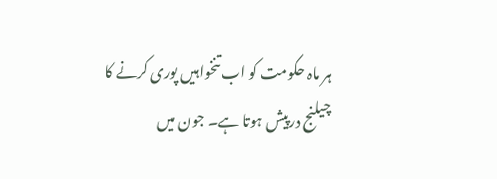ہر ماہ حکومت کو اب تنخواہیں پوری کرنے کا چیلنج درپیش ہوتا ہے۔ جون میں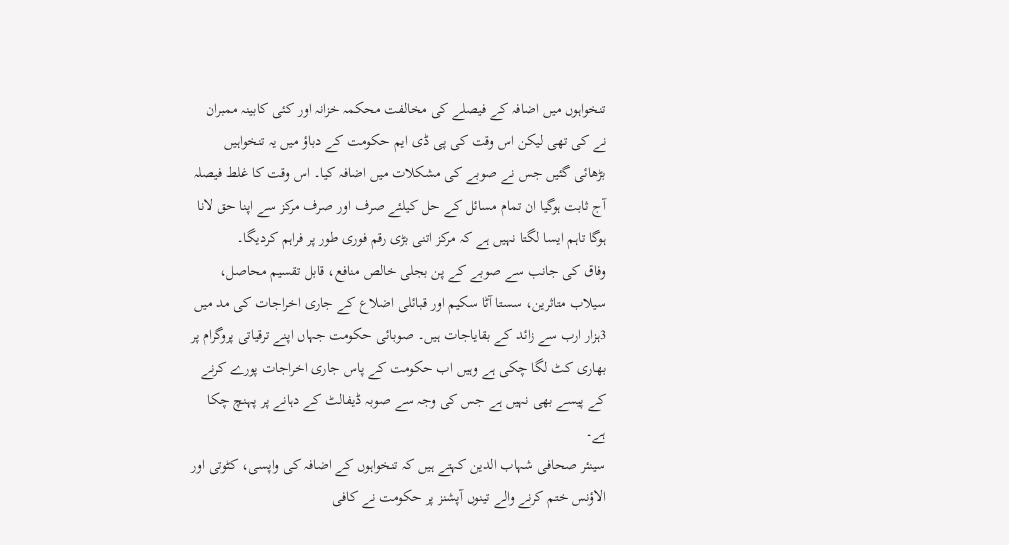تنخواہوں میں اضافہ کے فیصلے کی مخالفت محکمہ خزانہ اور کئی کابینہ ممبران نے کی تھی لیکن اس وقت کی پی ڈی ایم حکومت کے دباؤ میں یہ تنخواہیں بڑھائی گئیں جس نے صوبے کی مشکلات میں اضافہ کیا۔ اس وقت کا غلط فیصلہ آج ثابت ہوگیا ان تمام مسائل کے حل کیلئے صرف اور صرف مرکز سے اپنا حق لانا ہوگا تاہم ایسا لگتا نہیں ہے کہ مرکز اتنی بڑی رقم فوری طور پر فراہم کردیگا۔
وفاق کی جانب سے صوبے کے پن بجلی خالص منافع، قابل تقسیم محاصل، سیلاب متاثرین، سستا آٹا سکیم اور قبائلی اضلاع کے جاری اخراجات کی مد میں 3ہزار ارب سے زائد کے بقایاجات ہیں۔ صوبائی حکومت جہاں اپنے ترقیاتی پروگرام پر بھاری کٹ لگا چکی ہے وہیں اب حکومت کے پاس جاری اخراجات پورے کرنے کے پیسے بھی نہیں ہے جس کی وجہ سے صوبہ ڈیفالٹ کے دہانے پر پہنچ چکا ہے۔
سینئر صحافی شہاب الدین کہتے ہیں کہ تنخواہوں کے اضافہ کی واپسی، کٹوتی اور الاؤنس ختم کرنے والے تینوں آپشنز پر حکومت نے کافی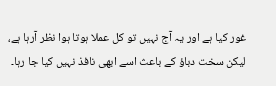غور کیا ہے اور یہ آج نہیں تو کل عملا ہوتا ہوا نظر آرہا ہے، لیکن سخت دباؤ کے باعث اسے ابھی نافذ نہیں کیا جا رہا۔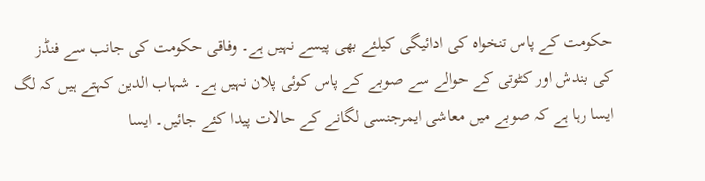حکومت کے پاس تنخواہ کی ادائیگی کیلئے بھی پیسے نہیں ہے۔ وفاقی حکومت کی جانب سے فنڈز کی بندش اور کٹوتی کے حوالے سے صوبے کے پاس کوئی پلان نہیں ہے۔ شہاب الدین کہتے ہیں کہ لگ ایسا رہا ہے کہ صوبے میں معاشی ایمرجنسی لگانے کے حالات پیدا کئے جائیں۔ ایسا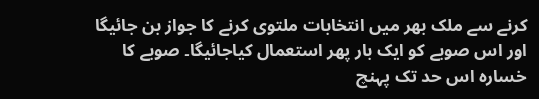کرنے سے ملک بھر میں انتخابات ملتوی کرنے کا جواز بن جائیگا اور اس صوبے کو ایک بار پھر استعمال کیاجائیگا۔ صوبے کا خسارہ اس حد تک پہنچ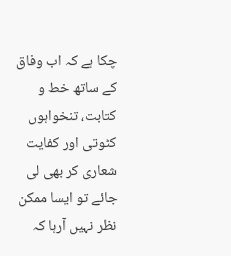چکا ہے کہ اب وفاق کے ساتھ خط و کتابت، تنخواہوں کٹوتی اور کفایت شعاری کر بھی لی جائے تو ایسا ممکن نظر نہیں آرہا کہ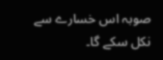صوبہ اس خسارے سے نکل سکے گا۔